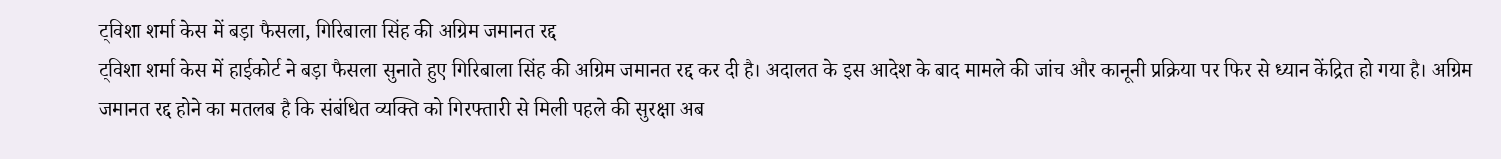ट्विशा शर्मा केस में बड़ा फैसला, गिरिबाला सिंह की अग्रिम जमानत रद्द
ट्विशा शर्मा केस में हाईकोर्ट ने बड़ा फैसला सुनाते हुए गिरिबाला सिंह की अग्रिम जमानत रद्द कर दी है। अदालत के इस आदेश के बाद मामले की जांच और कानूनी प्रक्रिया पर फिर से ध्यान केंद्रित हो गया है। अग्रिम जमानत रद्द होने का मतलब है कि संबंधित व्यक्ति को गिरफ्तारी से मिली पहले की सुरक्षा अब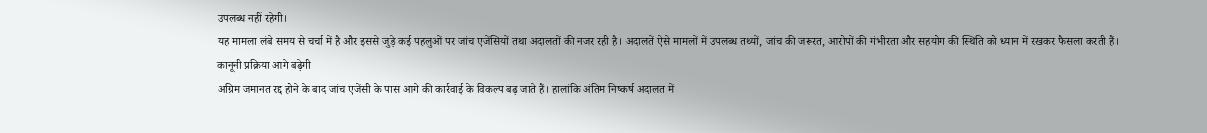उपलब्ध नहीं रहेगी।
यह मामला लंबे समय से चर्चा में है और इससे जुड़े कई पहलुओं पर जांच एजेंसियों तथा अदालतों की नजर रही है। अदालतें ऐसे मामलों में उपलब्ध तथ्यों, जांच की जरूरत, आरोपों की गंभीरता और सहयोग की स्थिति को ध्यान में रखकर फैसला करती हैं।
कानूनी प्रक्रिया आगे बढ़ेगी
अग्रिम जमानत रद्द होने के बाद जांच एजेंसी के पास आगे की कार्रवाई के विकल्प बढ़ जाते हैं। हालांकि अंतिम निष्कर्ष अदालत में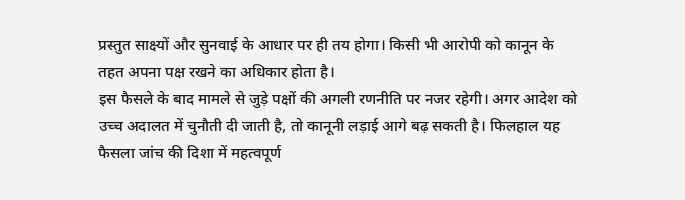प्रस्तुत साक्ष्यों और सुनवाई के आधार पर ही तय होगा। किसी भी आरोपी को कानून के तहत अपना पक्ष रखने का अधिकार होता है।
इस फैसले के बाद मामले से जुड़े पक्षों की अगली रणनीति पर नजर रहेगी। अगर आदेश को उच्च अदालत में चुनौती दी जाती है, तो कानूनी लड़ाई आगे बढ़ सकती है। फिलहाल यह फैसला जांच की दिशा में महत्वपूर्ण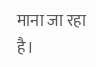माना जा रहा है।